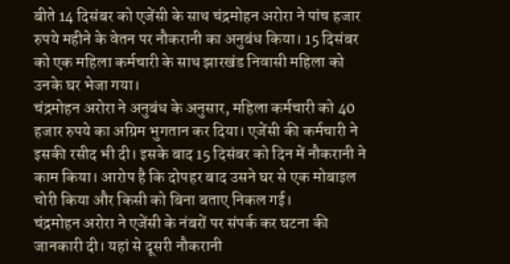बीते 14 दिसंबर को एजेंसी के साथ चंद्रमोहन अरोरा ने पांच हजार रुपये महीने के वेतन पर नौकरानी का अनुबंध किया। 15 दिसंबर को एक महिला कर्मचारी के साथ झारखंड निवासी महिला को उनके घर भेजा गया।
चंद्रमोहन अरोरा ने अनुबंध के अनुसार, महिला कर्मचारी को 40 हजार रुपये का अग्रिम भुगतान कर दिया। एजेंसी की कर्मचारी ने इसकी रसीद भी दी। इसके बाद 15 दिसंबर को दिन में नौकरानी ने काम किया। आरोप है कि दोपहर बाद उसने घर से एक मोबाइल चोरी किया और किसी को बिना बताए निकल गई।
चंद्रमोहन अरोरा ने एजेंसी के नंबरों पर संपर्क कर घटना की जानकारी दी। यहां से दूसरी नौकरानी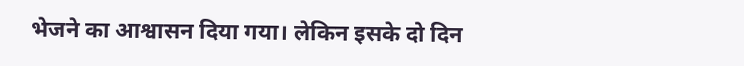भेजने का आश्वासन दिया गया। लेकिन इसके दो दिन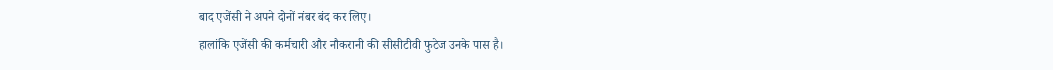बाद एजेंसी ने अपने दोनों नंबर बंद कर लिए।
हालांकि एजेंसी की कर्मचारी और नौकरानी की सीसीटीवी फुटेज उनके पास है।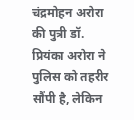चंद्रमोहन अरोरा की पुत्री डॉ. प्रियंका अरोरा ने पुलिस को तहरीर सौंपी है, लेकिन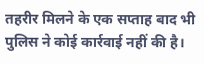तहरीर मिलने के एक सप्ताह बाद भी पुलिस ने कोई कार्रवाई नहीं की है।